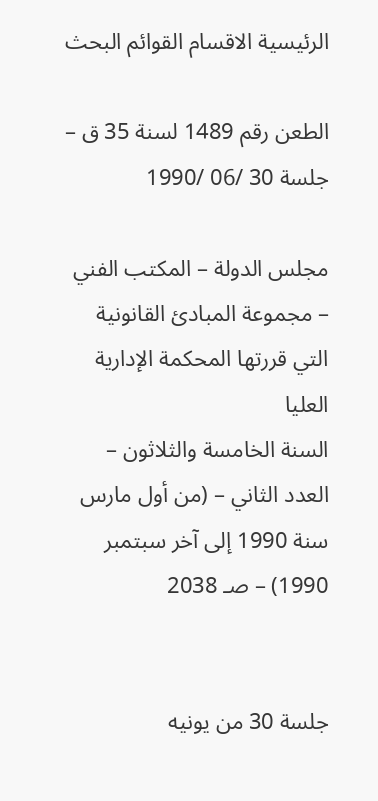الرئيسية الاقسام القوائم البحث

الطعن رقم 1489 لسنة 35 ق – جلسة 30 /06 /1990

مجلس الدولة – المكتب الفني – مجموعة المبادئ القانونية التي قررتها المحكمة الإدارية العليا
السنة الخامسة والثلاثون – العدد الثاني – (من أول مارس سنة 1990 إلى آخر سبتمبر 1990) – صـ 2038


جلسة 30 من يونيه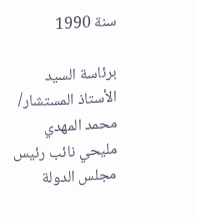سنة 1990

برئاسة السيد الأستاذ المستشار/ محمد المهدي مليحي نائب رئيس مجلس الدولة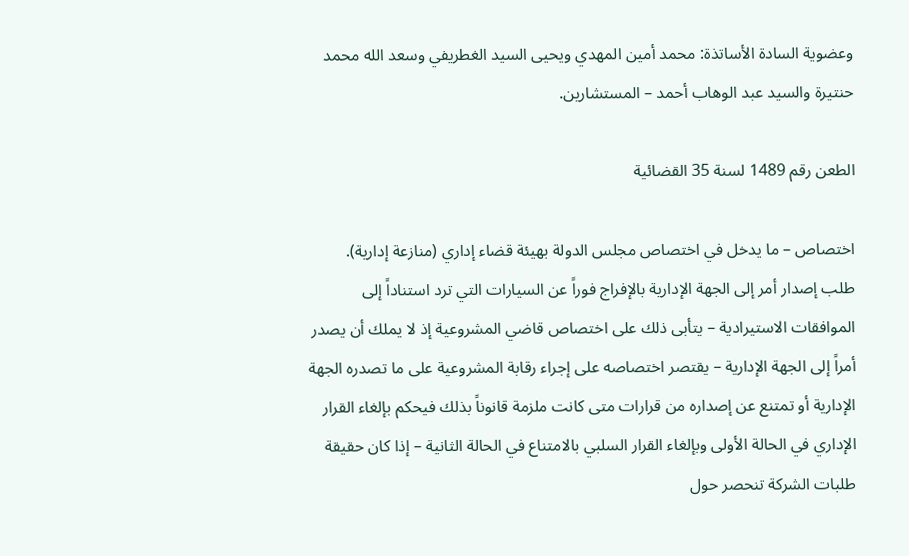وعضوية السادة الأساتذة: محمد أمين المهدي ويحيى السيد الغطريفي وسعد الله محمد حنتيرة والسيد عبد الوهاب أحمد – المستشارين.

الطعن رقم 1489 لسنة 35 القضائية

اختصاص – ما يدخل في اختصاص مجلس الدولة بهيئة قضاء إداري (منازعة إدارية).
طلب إصدار أمر إلى الجهة الإدارية بالإفراج فوراً عن السيارات التي ترد استناداً إلى الموافقات الاستيرادية – يتأبى ذلك على اختصاص قاضي المشروعية إذ لا يملك أن يصدر أمراً إلى الجهة الإدارية – يقتصر اختصاصه على إجراء رقابة المشروعية على ما تصدره الجهة الإدارية أو تمتنع عن إصداره من قرارات متى كانت ملزمة قانوناً بذلك فيحكم بإلغاء القرار الإداري في الحالة الأولى وبإلغاء القرار السلبي بالامتناع في الحالة الثانية – إذا كان حقيقة طلبات الشركة تنحصر حول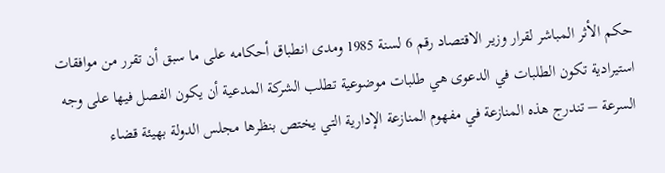حكم الأثر المباشر لقرار وزير الاقتصاد رقم 6 لسنة 1985 ومدى انطباق أحكامه على ما سبق أن تقرر من موافقات استيرادية تكون الطلبات في الدعوى هي طلبات موضوعية تطلب الشركة المدعية أن يكون الفصل فيها على وجه السرعة – تندرج هذه المنازعة في مفهوم المنازعة الإدارية التي يختص بنظرها مجلس الدولة بهيئة قضاء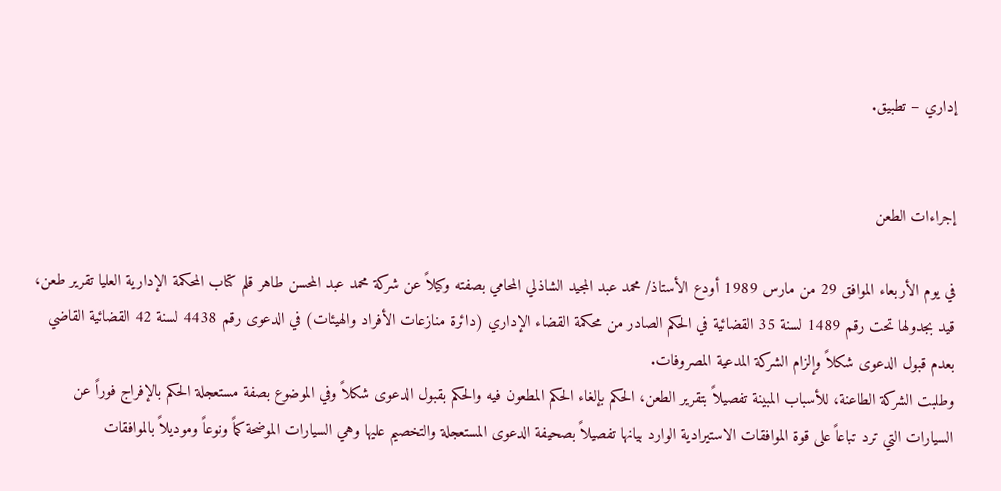إداري – تطبيق.


إجراءات الطعن

في يوم الأربعاء الموافق 29 من مارس 1989 أودع الأستاذ/ محمد عبد المجيد الشاذلي المحامي بصفته وكيلاً عن شركة محمد عبد المحسن طاهر قلم كتاب المحكمة الإدارية العليا تقرير طعن، قيد بجدولها تحت رقم 1489 لسنة 35 القضائية في الحكم الصادر من محكمة القضاء الإداري (دائرة منازعات الأفراد والهيئات) في الدعوى رقم 4438 لسنة 42 القضائية القاضي بعدم قبول الدعوى شكلاً وإلزام الشركة المدعية المصروفات.
وطلبت الشركة الطاعنة، للأسباب المبينة تفصيلاً بتقرير الطعن، الحكم بإلغاء الحكم المطعون فيه والحكم بقبول الدعوى شكلاً وفي الموضوع بصفة مستعجلة الحكم بالإفراج فوراً عن السيارات التي ترد تباعاً على قوة الموافقات الاستيرادية الوارد بيانها تفصيلاً بصحيفة الدعوى المستعجلة والتخصيم عليها وهي السيارات الموضحة كماً ونوعاً وموديلاً بالموافقات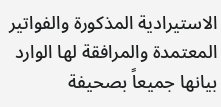الاستيرادية المذكورة والفواتير المعتمدة والمرافقة لها الوارد بيانها جميعاً بصحيفة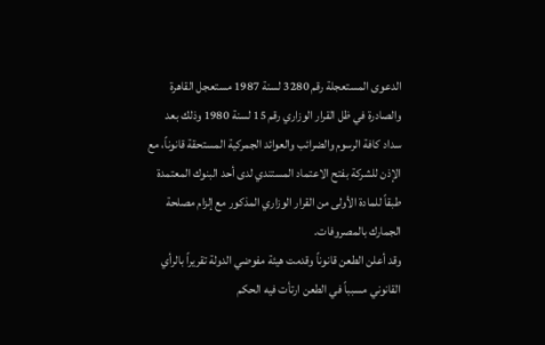الدعوى المستعجلة رقم 3280 لسنة 1987 مستعجل القاهرة والصادرة في ظل القرار الوزاري رقم 15 لسنة 1980 وذلك بعد سداد كافة الرسوم والضرائب والعوائد الجمركية المستحقة قانوناً، مع الإذن للشركة بفتح الاعتماد المستندي لدى أحد البنوك المعتمدة طبقاً للمادة الأولى من القرار الوزاري المذكور مع إلزام مصلحة الجمارك بالمصروفات.
وقد أعلن الطعن قانوناً وقدمت هيئة مفوضي الدولة تقريراً بالرأي القانوني مسبباً في الطعن ارتأت فيه الحكم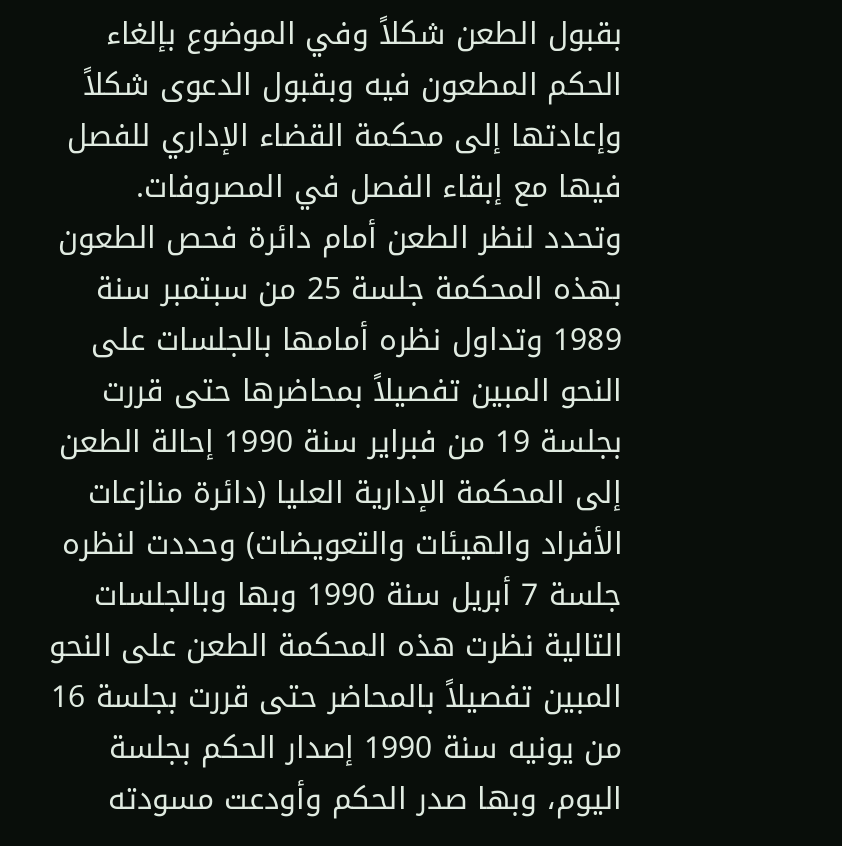بقبول الطعن شكلاً وفي الموضوع بإلغاء الحكم المطعون فيه وبقبول الدعوى شكلاً وإعادتها إلى محكمة القضاء الإداري للفصل فيها مع إبقاء الفصل في المصروفات.
وتحدد لنظر الطعن أمام دائرة فحص الطعون بهذه المحكمة جلسة 25 من سبتمبر سنة 1989 وتداول نظره أمامها بالجلسات على النحو المبين تفصيلاً بمحاضرها حتى قررت بجلسة 19 من فبراير سنة 1990 إحالة الطعن إلى المحكمة الإدارية العليا (دائرة منازعات الأفراد والهيئات والتعويضات) وحددت لنظره جلسة 7 أبريل سنة 1990 وبها وبالجلسات التالية نظرت هذه المحكمة الطعن على النحو المبين تفصيلاً بالمحاضر حتى قررت بجلسة 16 من يونيه سنة 1990 إصدار الحكم بجلسة اليوم، وبها صدر الحكم وأودعت مسودته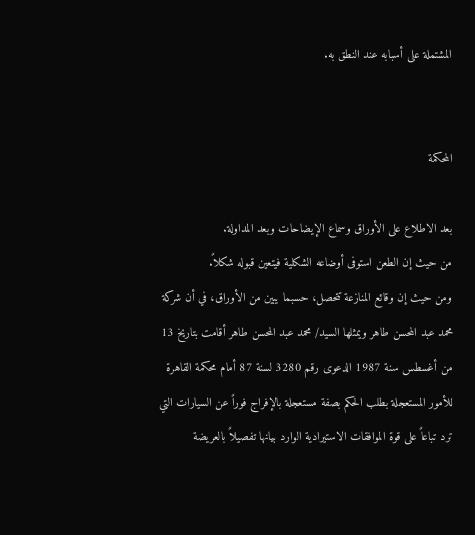المشتملة على أسبابه عند النطق به.


المحكمة

بعد الاطلاع على الأوراق وسماع الإيضاحات وبعد المداولة.
من حيث إن الطعن استوفى أوضاعه الشكلية فيتعين قبوله شكلاً.
ومن حيث إن وقائع المنازعة تتحصل، حسبما يبين من الأوراق، في أن شركة محمد عبد المحسن طاهر ويمثلها السيد/ محمد عبد المحسن طاهر أقامت بتاريخ 13 من أغسطس سنة 1987 الدعوى رقم 3280 لسنة 87 أمام محكمة القاهرة للأمور المستعجلة بطلب الحكم بصفة مستعجلة بالإفراج فوراً عن السيارات التي ترد تباعاً على قوة الموافقات الاستيرادية الوارد بيانها تفصيلاً بالعريضة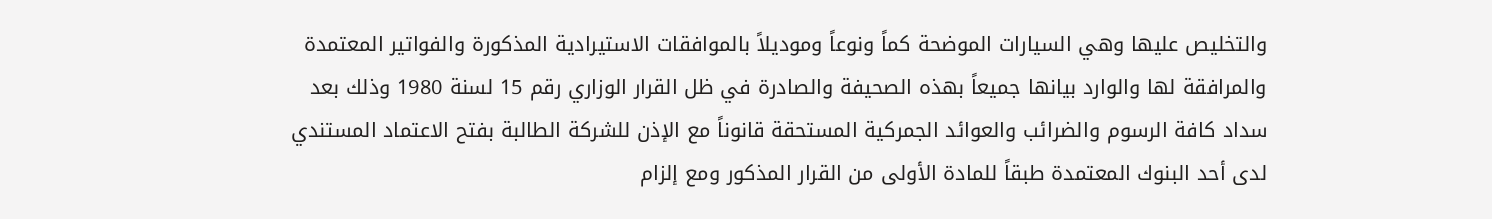والتخليص عليها وهي السيارات الموضحة كماً ونوعاً وموديلاً بالموافقات الاستيرادية المذكورة والفواتير المعتمدة والمرافقة لها والوارد بيانها جميعاً بهذه الصحيفة والصادرة في ظل القرار الوزاري رقم 15 لسنة 1980 وذلك بعد سداد كافة الرسوم والضرائب والعوائد الجمركية المستحقة قانوناً مع الإذن للشركة الطالبة بفتح الاعتماد المستندي لدى أحد البنوك المعتمدة طبقاً للمادة الأولى من القرار المذكور ومع إلزام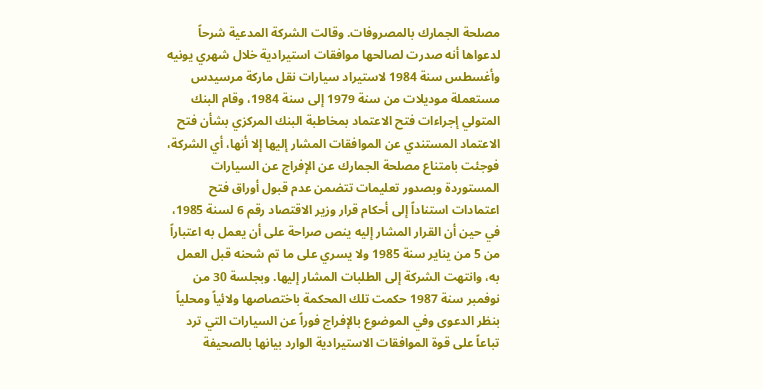مصلحة الجمارك بالمصروفات. وقالت الشركة المدعية شرحاً لدعواها أنه صدرت لصالحها موافقات استيرادية خلال شهري يونيه وأغسطس سنة 1984 لاستيراد سيارات نقل ماركة مرسيدس مستعملة موديلات من سنة 1979 إلى سنة 1984، وقام البنك المتولي إجراءات فتح الاعتماد بمخاطبة البنك المركزي بشأن فتح الاعتماد المستندي عن الموافقات المشار إليها إلا أنها، أي الشركة، فوجئت بامتناع مصلحة الجمارك عن الإفراج عن السيارات المستوردة وبصدور تعليمات تتضمن عدم قبول أوراق فتح اعتمادات استناداً إلى أحكام قرار وزير الاقتصاد رقم 6 لسنة 1985، في حين أن القرار المشار إليه ينص صراحة على أن يعمل به اعتباراً من 5 من يناير سنة 1985 ولا يسري على ما تم شحنه قبل العمل به، وانتهت الشركة إلى الطلبات المشار إليها. وبجلسة 30 من نوفمبر سنة 1987 حكمت تلك المحكمة باختصاصها ولائياً ومحلياً بنظر الدعوى وفي الموضوع بالإفراج فوراً عن السيارات التي ترد تباعاً على قوة الموافقات الاستيرادية الوارد بيانها بالصحيفة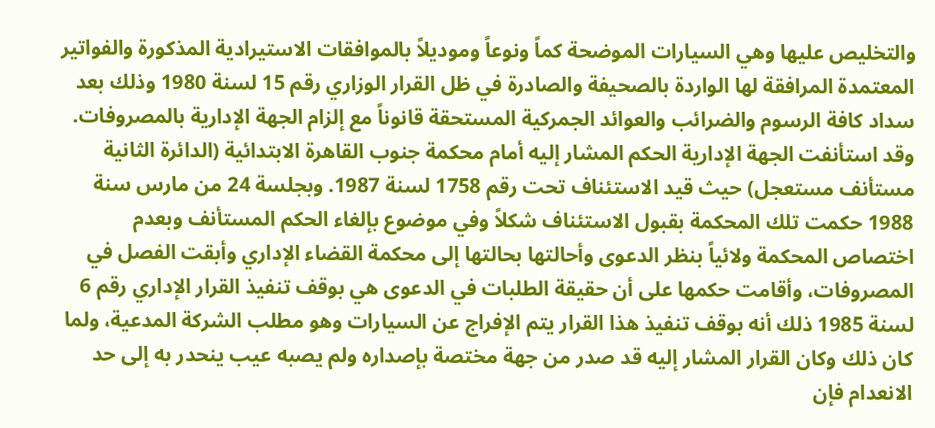والتخليص عليها وهي السيارات الموضحة كماً ونوعاً وموديلاً بالموافقات الاستيرادية المذكورة والفواتير المعتمدة المرافقة لها الواردة بالصحيفة والصادرة في ظل القرار الوزاري رقم 15 لسنة 1980 وذلك بعد سداد كافة الرسوم والضرائب والعوائد الجمركية المستحقة قانوناً مع إلزام الجهة الإدارية بالمصروفات. وقد استأنفت الجهة الإدارية الحكم المشار إليه أمام محكمة جنوب القاهرة الابتدائية (الدائرة الثانية مستأنف مستعجل) حيث قيد الاستئناف تحت رقم 1758 لسنة 1987. وبجلسة 24 من مارس سنة 1988 حكمت تلك المحكمة بقبول الاستئناف شكلاً وفي موضوع بإلغاء الحكم المستأنف وبعدم اختصاص المحكمة ولائياً بنظر الدعوى وأحالتها بحالتها إلى محكمة القضاء الإداري وأبقت الفصل في المصروفات، وأقامت حكمها على أن حقيقة الطلبات في الدعوى هي بوقف تنفيذ القرار الإداري رقم 6 لسنة 1985 ذلك أنه بوقف تنفيذ هذا القرار يتم الإفراج عن السيارات وهو مطلب الشركة المدعية، ولما كان ذلك وكان القرار المشار إليه قد صدر من جهة مختصة بإصداره ولم يصبه عيب ينحدر به إلى حد الانعدام فإن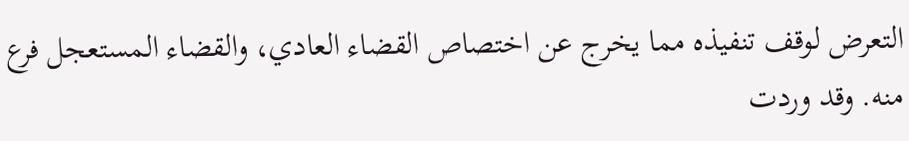التعرض لوقف تنفيذه مما يخرج عن اختصاص القضاء العادي، والقضاء المستعجل فرع منه. وقد وردت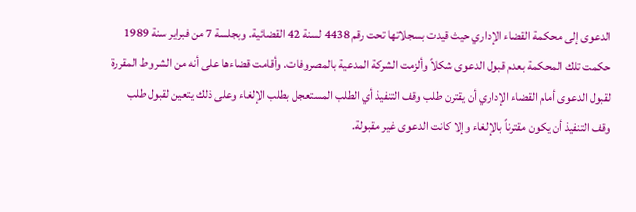الدعوى إلى محكمة القضاء الإداري حيث قيدت بسجلاتها تحت رقم 4438 لسنة 42 القضائية. وبجلسة 7 من فبراير سنة 1989 حكمت تلك المحكمة بعدم قبول الدعوى شكلاً وألزمت الشركة المدعية بالمصروفات. وأقامت قضاءها على أنه من الشروط المقررة لقبول الدعوى أمام القضاء الإداري أن يقترن طلب وقف التنفيذ أي الطلب المستعجل بطلب الإلغاء وعلى ذلك يتعين لقبول طلب وقف التنفيذ أن يكون مقترناً بالإلغاء وإلا كانت الدعوى غير مقبولة.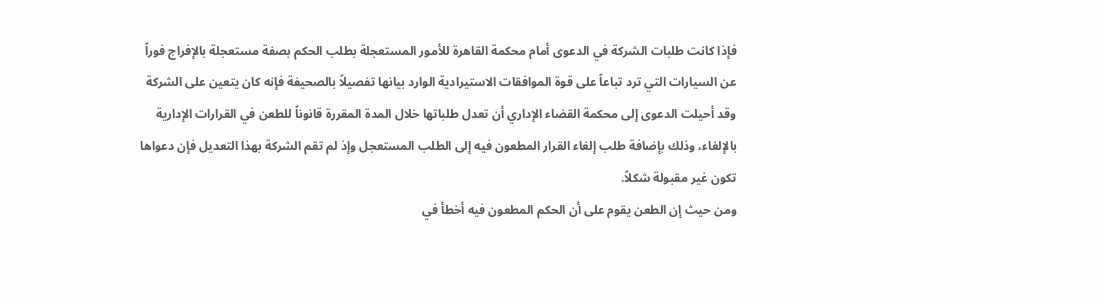فإذا كانت طلبات الشركة في الدعوى أمام محكمة القاهرة للأمور المستعجلة بطلب الحكم بصفة مستعجلة بالإفراج فوراً عن السيارات التي ترد تباعاً على قوة الموافقات الاستيرادية الوارد بيانها تفصيلاً بالصحيفة فإنه كان يتعين على الشركة وقد أحيلت الدعوى إلى محكمة القضاء الإداري أن تعدل طلباتها خلال المدة المقررة قانوناً للطعن في القرارات الإدارية بالإلغاء، وذلك بإضافة طلب إلغاء القرار المطعون فيه إلى الطلب المستعجل وإذ لم تقم الشركة بهذا التعديل فإن دعواها تكون غير مقبولة شكلاً.
ومن حيث إن الطعن يقوم على أن الحكم المطعون فيه أخطأ في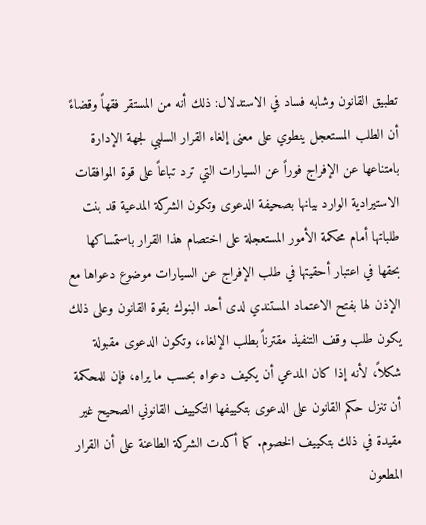تطبيق القانون وشابه فساد في الاستدلال: ذلك أنه من المستقر فقهاً وقضاءً أن الطلب المستعجل ينطوي على معنى إلغاء القرار السلبي لجهة الإدارة بامتناعها عن الإفراج فوراً عن السيارات التي ترد تباعاً على قوة الموافقات الاستيرادية الوارد بيانها بصحيفة الدعوى وتكون الشركة المدعية قد بنت طلباتها أمام محكمة الأمور المستعجلة على اختصام هذا القرار باستمساكها بحقها في اعتبار أحقيتها في طلب الإفراج عن السيارات موضوع دعواها مع الإذن لها بفتح الاعتماد المستندي لدى أحد البنوك بقوة القانون وعلى ذلك يكون طلب وقف التنفيذ مقترناً بطلب الإلغاء، وتكون الدعوى مقبولة شكلاً، لأنه إذا كان المدعي أن يكيف دعواه بحسب ما يراه، فإن للمحكمة أن تنزل حكم القانون على الدعوى بتكييفها التكييف القانوني الصحيح غير مقيدة في ذلك بتكييف الخصوم. كما أكدت الشركة الطاعنة على أن القرار المطعون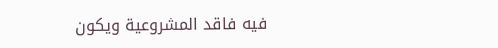فيه فاقد المشروعية ويكون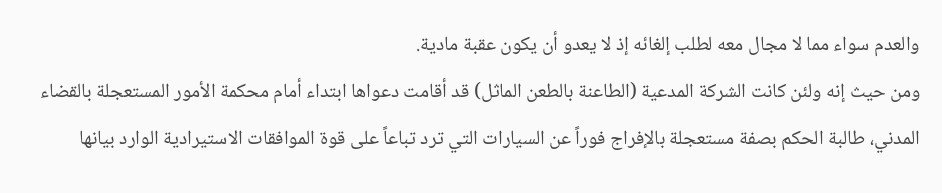والعدم سواء مما لا مجال معه لطلب إلغائه إذ لا يعدو أن يكون عقبة مادية.
ومن حيث إنه ولئن كانت الشركة المدعية (الطاعنة بالطعن الماثل) قد أقامت دعواها ابتداء أمام محكمة الأمور المستعجلة بالقضاء المدني، طالبة الحكم بصفة مستعجلة بالإفراج فوراً عن السيارات التي ترد تباعاً على قوة الموافقات الاستيرادية الوارد بيانها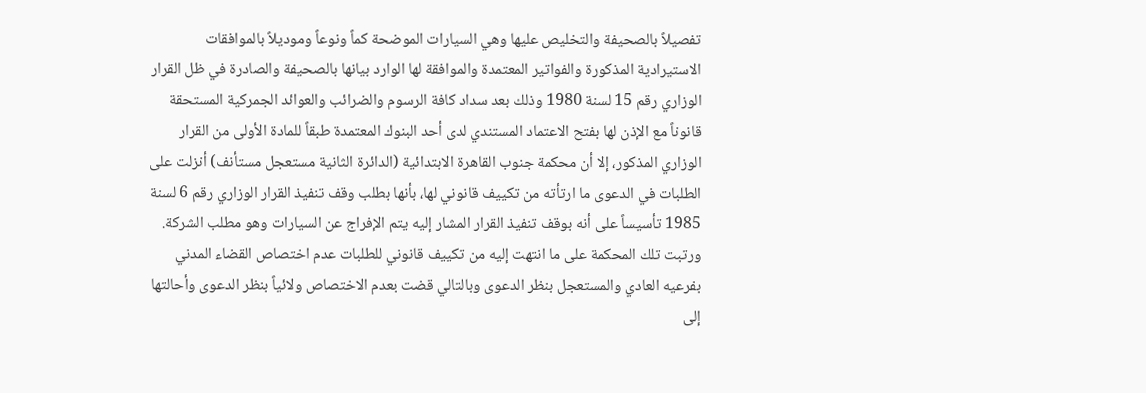تفصيلاً بالصحيفة والتخليص عليها وهي السيارات الموضحة كماً ونوعاً وموديلاً بالموافقات الاستيرادية المذكورة والفواتير المعتمدة والموافقة لها الوارد بيانها بالصحيفة والصادرة في ظل القرار الوزاري رقم 15 لسنة 1980 وذلك بعد سداد كافة الرسوم والضرائب والعوائد الجمركية المستحقة قانوناً مع الإذن لها بفتح الاعتماد المستندي لدى أحد البنوك المعتمدة طبقاً للمادة الأولى من القرار الوزاري المذكور، إلا أن محكمة جنوب القاهرة الابتدائية (الدائرة الثانية مستعجل مستأنف) أنزلت على الطلبات في الدعوى ما ارتأته من تكييف قانوني لها، بأنها بطلب وقف تنفيذ القرار الوزاري رقم 6 لسنة 1985 تأسيساً على أنه بوقف تنفيذ القرار المشار إليه يتم الإفراج عن السيارات وهو مطلب الشركة. ورتبت تلك المحكمة على ما انتهت إليه من تكييف قانوني للطلبات عدم اختصاص القضاء المدني بفرعيه العادي والمستعجل بنظر الدعوى وبالتالي قضت بعدم الاختصاص ولائياً بنظر الدعوى وأحالتها إلى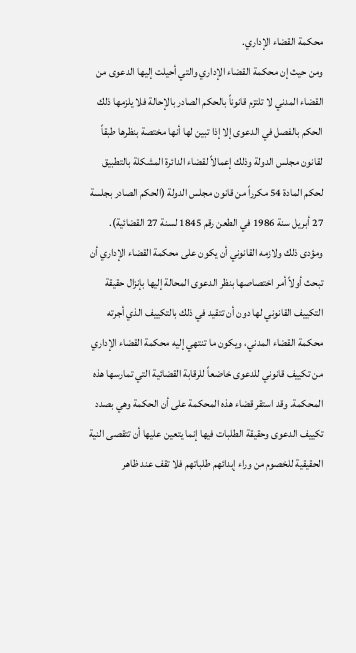محكمة القضاء الإداري.
ومن حيث إن محكمة القضاء الإداري والتي أحيلت إليها الدعوى من القضاء المدني لا تلتزم قانوناً بالحكم الصادر بالإحالة فلا يلزمها ذلك الحكم بالفصل في الدعوى إلا إذا تبين لها أنها مختصة بنظرها طبقاً لقانون مجلس الدولة وذلك إعمالاً لقضاء الدائرة المشكلة بالتطبيق لحكم المادة 54 مكرراً من قانون مجلس الدولة (الحكم الصادر بجلسة 27 أبريل سنة 1986 في الطعن رقم 1845 لسنة 27 القضائية). ومؤدى ذلك ولازمه القانوني أن يكون على محكمة القضاء الإداري أن تبحث أولاً أمر اختصاصها بنظر الدعوى المحالة إليها بإنزال حقيقة التكييف القانوني لها دون أن تتقيد في ذلك بالتكييف الذي أجرته محكمة القضاء المدني، ويكون ما تنتهي إليه محكمة القضاء الإداري من تكييف قانوني للدعوى خاضعاً للرقابة القضائية التي تمارسها هذه المحكمة. وقد استقر قضاء هذه المحكمة على أن الحكمة وهي بصدد تكييف الدعوى وحقيقة الطلبات فيها إنما يتعين عليها أن تتقصى النية الحقيقية للخصوم من وراء إبدائهم طلباتهم فلا تقف عند ظاهر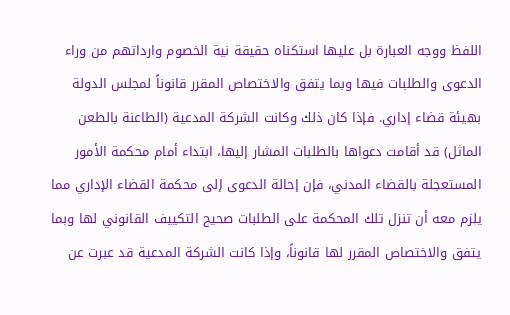اللفظ ووجه العبارة بل عليها استكناه حقيقة نية الخصوم وارداتهم من وراء الدعوى والطلبات فيها وبما يتفق والاختصاص المقرر قانوناً لمجلس الدولة بهيئة قضاء إداري. فإذا كان ذلك وكانت الشركة المدعية (الطاعنة بالطعن الماثل) قد أقامت دعواها بالطلبات المشار إليها، ابتداء أمام محكمة الأمور المستعجلة بالقضاء المدني، فإن إحالة الدعوى إلى محكمة القضاء الإداري مما يلزم معه أن تنزل تلك المحكمة على الطلبات صحيح التكييف القانوني لها وبما يتفق والاختصاص المقرر لها قانوناً، وإذا كانت الشركة المدعية قد عبرت عن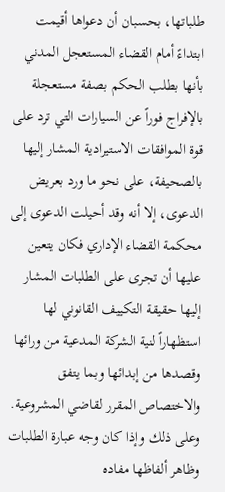طلباتها، بحسبان أن دعواها أقيمت ابتداءً أمام القضاء المستعجل المدني بأنها بطلب الحكم بصفة مستعجلة بالإفراج فوراً عن السيارات التي ترد على قوة الموافقات الاستيرادية المشار إليها بالصحيفة، على نحو ما ورد بعريض الدعوى، إلا أنه وقد أحيلت الدعوى إلى محكمة القضاء الإداري فكان يتعين عليها أن تجرى على الطلبات المشار إليها حقيقة التكييف القانوني لها استظهاراً لنية الشركة المدعية من ورائها وقصدها من إبدائها وبما يتفق والاختصاص المقرر لقاضي المشروعية. وعلى ذلك وإذا كان وجه عبارة الطلبات وظاهر ألفاظها مفاده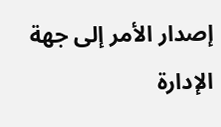إصدار الأمر إلى جهة الإدارة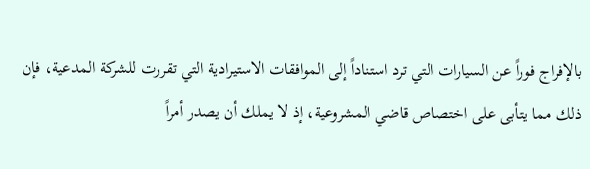بالإفراج فوراً عن السيارات التي ترد استناداً إلى الموافقات الاستيرادية التي تقررت للشركة المدعية، فإن ذلك مما يتأبى على اختصاص قاضي المشروعية، إذ لا يملك أن يصدر أمراً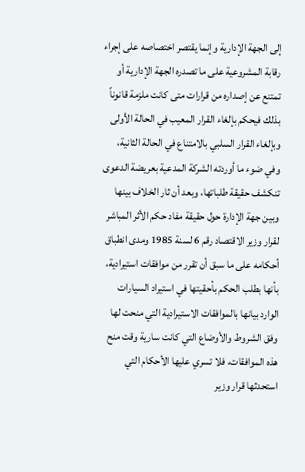إلى الجهة الإدارية وإنما يقتصر اختصاصه على إجراء رقابة المشروعية على ما تصدره الجهة الإدارية أو تمتنع عن إصداره من قرارات متى كانت ملزمة قانوناً بذلك فيحكم بإلغاء القرار المعيب في الحالة الأولى وبإلغاء القرار السلبي بالامتناع في الحالة الثانية، وفي ضوء ما أوردته الشركة المدعية بعريضة الدعوى تنكشف حقيقة طلباتها، وبعد أن ثار الخلاف بينها وبين جهة الإدارة حول حقيقة مفاد حكم الأثر المباشر لقرار وزير الاقتصاد رقم 6 لسنة 1985 ومدى انطباق أحكامه على ما سبق أن تقرر من موافقات استيرادية، بأنها بطلب الحكم بأحقيتها في استيراد السيارات الوارد بيانها بالموافقات الاستيرادية التي منحت لها وفق الشروط والأوضاع التي كانت سارية وقت منح هذه الموافقات، فلا تسري عليها الأحكام التي استحدثها قرار وزير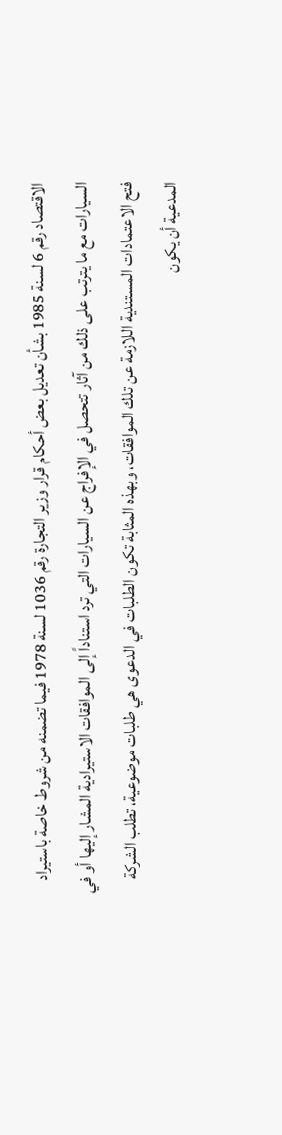الاقتصاد رقم 6 لسنة 1985 بشأن تعديل بعض أحكام قرار وزير التجارة رقم 1036 لسنة 1978 فيما تضمنه من شروط خاصة باستيراد السيارات مع ما يترتب على ذلك من آثار تتحصل في الإفراج عن السيارات التي ترد استناداً إلى الموافقات الاستيرادية المشار إليها أو في فتح الاعتمادات المستندية اللازمة عن تلك الموافقات، وبهذه المثابة تكون الطلبات في الدعوى هي طلبات موضوعية، تطلب الشركة المدعية أن يكون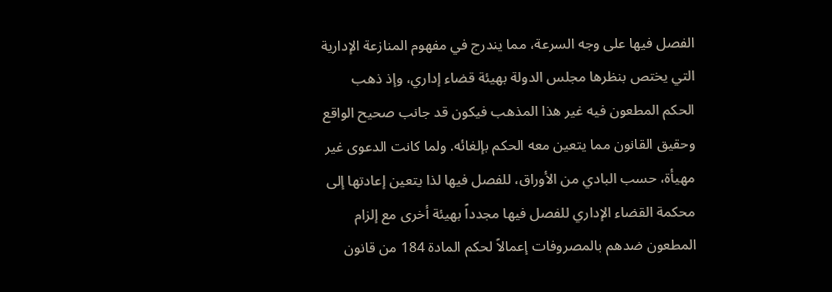الفصل فيها على وجه السرعة، مما يندرج في مفهوم المنازعة الإدارية التي يختص بنظرها مجلس الدولة بهيئة قضاء إداري، وإذ ذهب الحكم المطعون فيه غير هذا المذهب فيكون قد جانب صحيح الواقع وحقيق القانون مما يتعين معه الحكم بإلغائه. ولما كانت الدعوى غير مهيأة، حسب البادي من الأوراق، للفصل فيها لذا يتعين إعادتها إلى محكمة القضاء الإداري للفصل فيها مجدداً بهيئة أخرى مع إلزام المطعون ضدهم بالمصروفات إعمالاً لحكم المادة 184 من قانون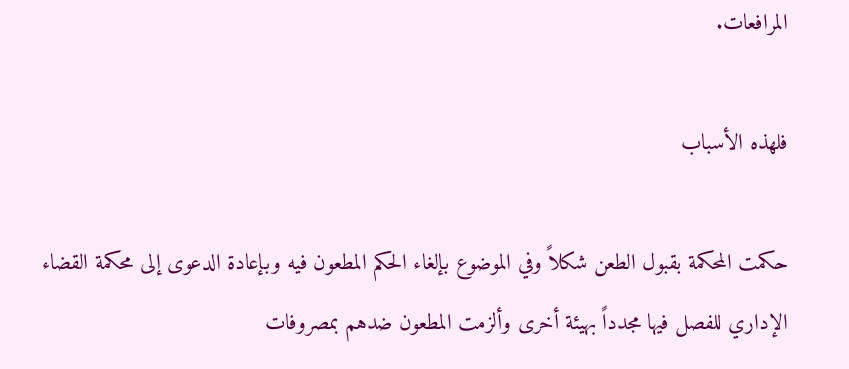المرافعات.

فلهذه الأسباب

حكمت المحكمة بقبول الطعن شكلاً وفي الموضوع بإلغاء الحكم المطعون فيه وبإعادة الدعوى إلى محكمة القضاء الإداري للفصل فيها مجدداً بهيئة أخرى وألزمت المطعون ضدهم بمصروفات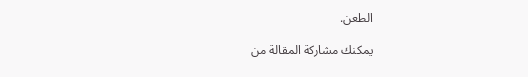الطعن.

يمكنك مشاركة المقالة من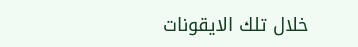خلال تلك الايقونات